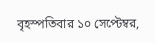বৃহস্পতিবার ১০ সেপ্টেম্বর,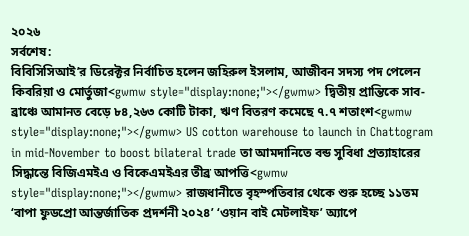২০২৬
সর্বশেষ:
বিবিসিসিআই’র ডিরেক্টর নির্বাচিত হলেন জহিরুল ইসলাম, আজীবন সদস্য পদ পেলেন কিবরিয়া ও মোর্তুজা<gwmw style="display:none;"></gwmw> দ্বিতীয় প্রান্তিকে সাব-ব্রাঞ্চে আমানত বেড়ে ৮৪,২৬৩ কোটি টাকা, ঋণ বিতরণ কমেছে ৭.৭ শতাংশ<gwmw style="display:none;"></gwmw> US cotton warehouse to launch in Chattogram in mid-November to boost bilateral trade তা আমদানিতে বন্ড সুবিধা প্রত্যাহারের সিদ্ধান্তে বিজিএমইএ ও বিকেএমইএর তীব্র আপত্তি<gwmw style="display:none;"></gwmw> রাজধানীতে বৃহস্পতিবার থেকে শুরু হচ্ছে ১১তম ‘বাপা ফুডপ্রো আন্তর্জাতিক প্রদর্শনী ২০২৪’ ‘ওয়ান বাই মেটলাইফ’ অ্যাপে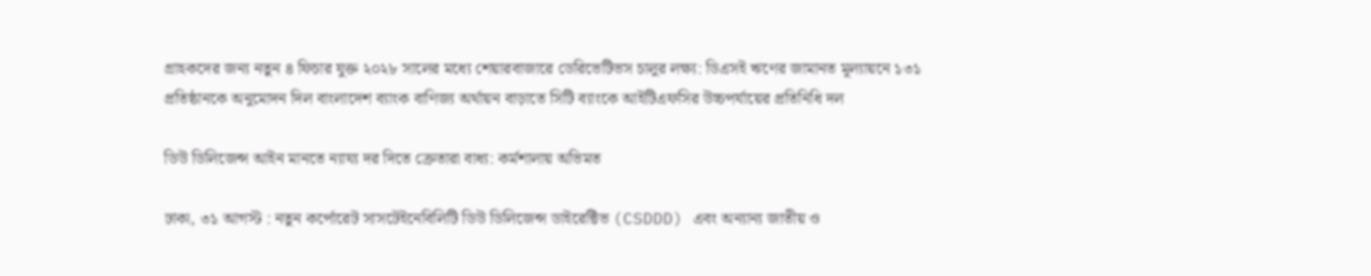গ্রাহকদের জন্য নতুন ৪ ফিচার যুক্ত ২০২৮ সালের মধ্যে শেয়ারবাজারে ডেরিভেটিভস চালুর লক্ষ্য: ডিএসই ঋণের জামানত মূল্যায়নে ১৩১ প্রতিষ্ঠানকে অনুমোদন দিল বাংলাদেশ ব্যাংক বাণিজ্য অর্থায়ন বাড়াতে সিটি ব্যাংকে আইটিএফসির উচ্চপর্যায়ের প্রতিনিধি দল

ডিউ ডিলিজেন্স আইন মানতে ন্যায্য দর দিতে ক্রেতারা বাধ্য: কর্মশালায় অভিমত

ঢাকা, ৩১ আগস্ট : নতুন কর্পোরেট সাসটেইনেবিলিটি ডিউ ডিলিজেন্স ডাইরেক্টিভ (CSDDD) এবং অন্যান্য জাতীয় ও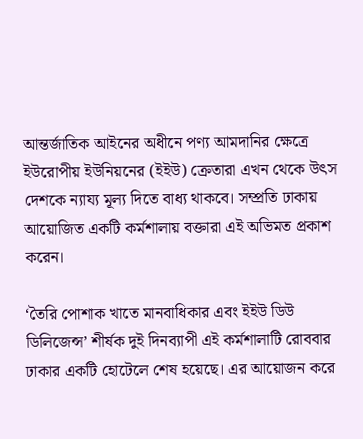আন্তর্জাতিক আইনের অধীনে পণ্য আমদানির ক্ষেত্রে ইউরোপীয় ইউনিয়নের (ইইউ) ক্রেতারা এখন থেকে উৎস দেশকে ন্যায্য মূল্য দিতে বাধ্য থাকবে। সম্প্রতি ঢাকায় আয়োজিত একটি কর্মশালায় বক্তারা এই অভিমত প্রকাশ করেন।

‘তৈরি পোশাক খাতে মানবাধিকার এবং ইইউ ডিউ ডিলিজেন্স’ শীর্ষক দুই দিনব্যাপী এই কর্মশালাটি রোববার ঢাকার একটি হোটেলে শেষ হয়েছে। এর আয়োজন করে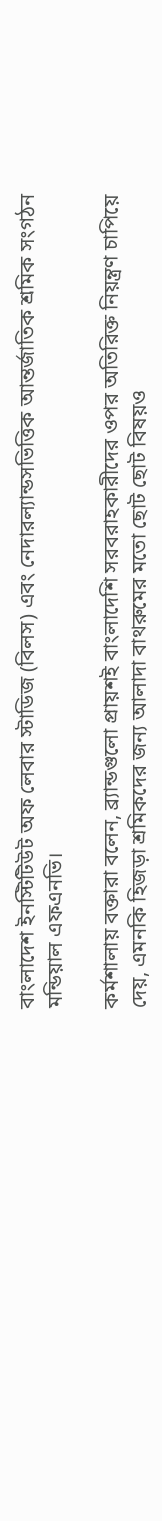বাংলাদেশ ইনস্টিটিউট অফ লেবার স্টাডিজ (বিলস) এবং নেদারল্যান্ডসভিত্তিক আন্তর্জাতিক শ্রমিক সংগঠন মন্ডিয়াল এফএনভি।

কর্মশালায় বক্তারা বলেন, ব্র্যান্ডগুলো প্রায়শই বাংলাদেশি সরবরাহকারীদের ওপর অতিরিক্ত নিয়ন্ত্রণ চাপিয়ে দেয়, এমনকি হিজড়া শ্রমিকদের জন্য আলাদা বাথরুমের মতো ছোট ছোট বিষয়ও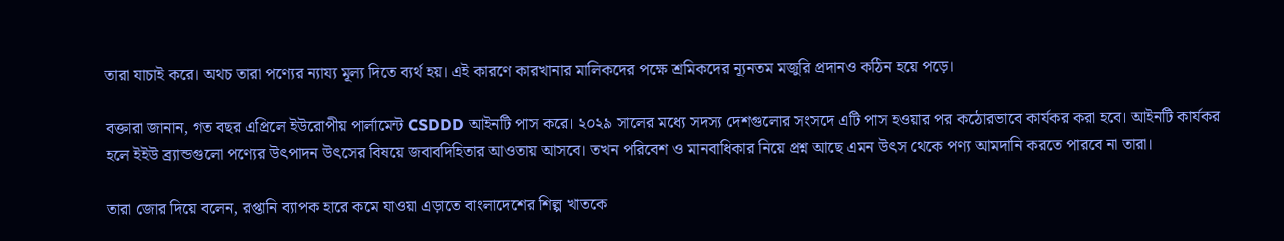তারা যাচাই করে। অথচ তারা পণ্যের ন্যায্য মূল্য দিতে ব্যর্থ হয়। এই কারণে কারখানার মালিকদের পক্ষে শ্রমিকদের ন্যূনতম মজুরি প্রদানও কঠিন হয়ে পড়ে।

বক্তারা জানান, গত বছর এপ্রিলে ইউরোপীয় পার্লামেন্ট CSDDD আইনটি পাস করে। ২০২৯ সালের মধ্যে সদস্য দেশগুলোর সংসদে এটি পাস হওয়ার পর কঠোরভাবে কার্যকর করা হবে। আইনটি কার্যকর হলে ইইউ ব্র্যান্ডগুলো পণ্যের উৎপাদন উৎসের বিষয়ে জবাবদিহিতার আওতায় আসবে। তখন পরিবেশ ও মানবাধিকার নিয়ে প্রশ্ন আছে এমন উৎস থেকে পণ্য আমদানি করতে পারবে না তারা।

তারা জোর দিয়ে বলেন, রপ্তানি ব্যাপক হারে কমে যাওয়া এড়াতে বাংলাদেশের শিল্প খাতকে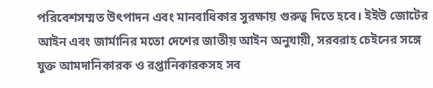পরিবেশসম্মত উৎপাদন এবং মানবাধিকার সুরক্ষায় গুরুত্ব দিতে হবে। ইইউ জোটের আইন এবং জার্মানির মতো দেশের জাতীয় আইন অনুযায়ী, সরবরাহ চেইনের সঙ্গে যুক্ত আমদানিকারক ও রপ্তানিকারকসহ সব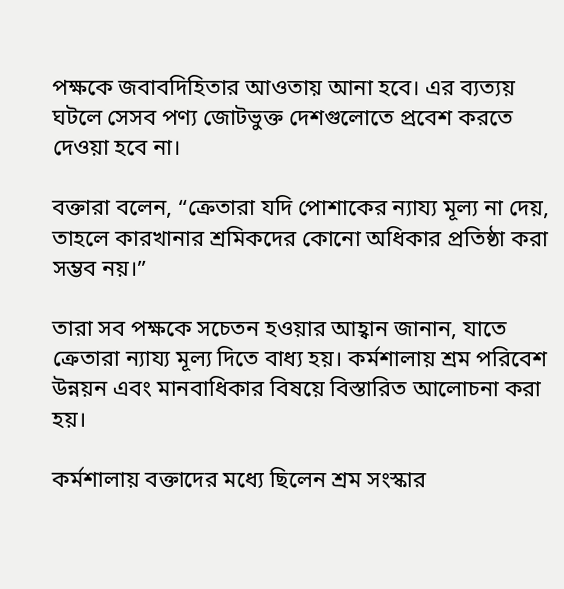পক্ষকে জবাবদিহিতার আওতায় আনা হবে। এর ব্যত্যয় ঘটলে সেসব পণ্য জোটভুক্ত দেশগুলোতে প্রবেশ করতে দেওয়া হবে না।

বক্তারা বলেন, “ক্রেতারা যদি পোশাকের ন্যায্য মূল্য না দেয়, তাহলে কারখানার শ্রমিকদের কোনো অধিকার প্রতিষ্ঠা করা সম্ভব নয়।”

তারা সব পক্ষকে সচেতন হওয়ার আহ্বান জানান, যাতে ক্রেতারা ন্যায্য মূল্য দিতে বাধ্য হয়। কর্মশালায় শ্রম পরিবেশ উন্নয়ন এবং মানবাধিকার বিষয়ে বিস্তারিত আলোচনা করা হয়।

কর্মশালায় বক্তাদের মধ্যে ছিলেন শ্রম সংস্কার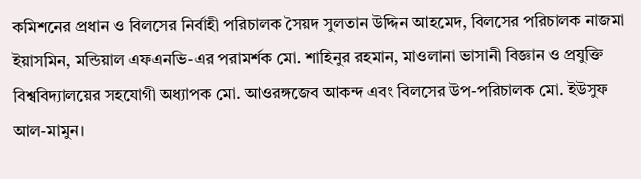কমিশনের প্রধান ও বিলসের নির্বাহী পরিচালক সৈয়দ সুলতান উদ্দিন আহমেদ, বিলসের পরিচালক নাজমা ইয়াসমিন, মন্ডিয়াল এফএনভি-এর পরামর্শক মো. শাহিনুর রহমান, মাওলানা ভাসানী বিজ্ঞান ও প্রযুক্তি বিশ্ববিদ্যালয়ের সহযোগী অধ্যাপক মো. আওরঙ্গজেব আকন্দ এবং বিলসের উপ-পরিচালক মো. ইউসুফ আল-মামুন।